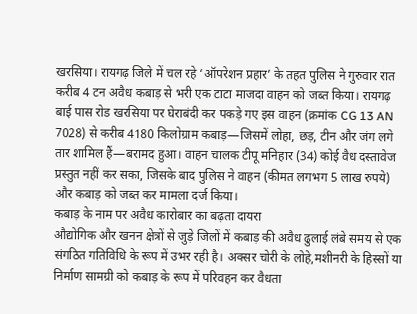खरसिया। रायगढ़ जिले में चल रहे ‘ऑपरेशन प्रहार’ के तहत पुलिस ने गुरुवार रात करीब 4 टन अवैध कबाड़ से भरी एक टाटा माजदा वाहन को जब्त किया। रायगढ़ बाई पास रोड खरसिया पर घेराबंदी कर पकड़े गए इस वाहन (क्रमांक CG 13 AN 7028) से करीब 4180 किलोग्राम कबाड़—जिसमें लोहा, छड़, टीन और जंग लगे तार शामिल हैं—बरामद हुआ। वाहन चालक टीपू मनिहार (34) कोई वैध दस्तावेज प्रस्तुत नहीं कर सका, जिसके बाद पुलिस ने वाहन (कीमत लगभग 5 लाख रुपये) और कबाड़ को जब्त कर मामला दर्ज किया।
कबाड़ के नाम पर अवैध कारोबार का बढ़ता दायरा
औद्योगिक और खनन क्षेत्रों से जुड़े जिलों में कबाड़ की अवैध ढुलाई लंबे समय से एक संगठित गतिविधि के रूप में उभर रही है। अक्सर चोरी के लोहे,मशीनरी के हिस्सों या निर्माण सामग्री को कबाड़ के रूप में परिवहन कर वैधता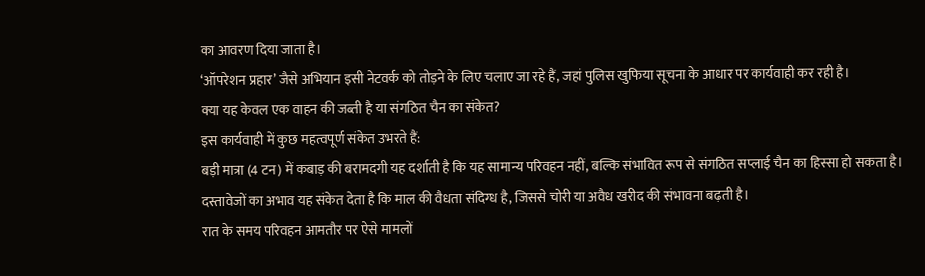का आवरण दिया जाता है।
‘ऑपरेशन प्रहार’ जैसे अभियान इसी नेटवर्क को तोड़ने के लिए चलाए जा रहे हैं, जहां पुलिस खुफिया सूचना के आधार पर कार्यवाही कर रही है।
क्या यह केवल एक वाहन की जब्ती है या संगठित चैन का संकेत?
इस कार्यवाही में कुछ महत्वपूर्ण संकेत उभरते हैं:
बड़ी मात्रा (4 टन) में कबाड़ की बरामदगी यह दर्शाती है कि यह सामान्य परिवहन नहीं, बल्कि संभावित रूप से संगठित सप्लाई चैन का हिस्सा हो सकता है।
दस्तावेजों का अभाव यह संकेत देता है कि माल की वैधता संदिग्ध है, जिससे चोरी या अवैध खरीद की संभावना बढ़ती है।
रात के समय परिवहन आमतौर पर ऐसे मामलों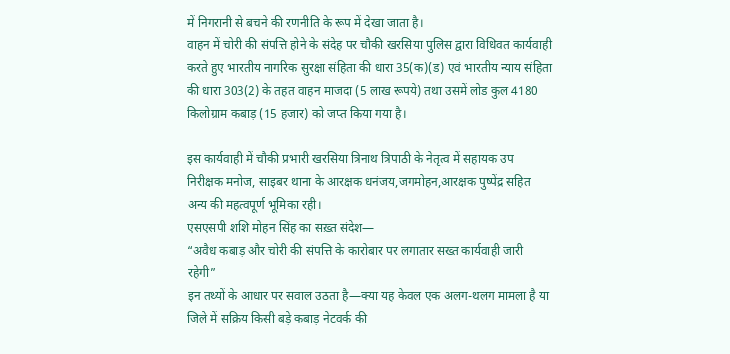में निगरानी से बचने की रणनीति के रूप में देखा जाता है।
वाहन में चोरी की संपत्ति होने के संदेह पर चौकी खरसिया पुलिस द्वारा विधिवत कार्यवाही करते हुए भारतीय नागरिक सुरक्षा संहिता की धारा 35(क)(ड) एवं भारतीय न्याय संहिता की धारा 303(2) के तहत वाहन माजदा (5 लाख रूपये) तथा उसमें लोड कुल 4180 किलोग्राम कबाड़ (15 हजार) को जप्त किया गया है।

इस कार्यवाही में चौकी प्रभारी खरसिया त्रिनाथ त्रिपाठी के नेतृत्व में सहायक उप निरीक्षक मनोज, साइबर थाना के आरक्षक धनंजय,जगमोहन,आरक्षक पुष्पेंद्र सहित अन्य की महत्वपूर्ण भूमिका रही।
एसएसपी शशि मोहन सिंह का सख़्त संदेश—
“अवैध कबाड़ और चोरी की संपत्ति के कारोबार पर लगातार सख्त कार्यवाही जारी रहेगी”
इन तथ्यों के आधार पर सवाल उठता है—क्या यह केवल एक अलग-थलग मामला है या जिले में सक्रिय किसी बड़े कबाड़ नेटवर्क की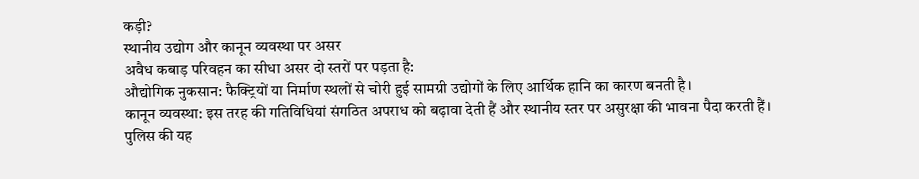कड़ी?
स्थानीय उद्योग और कानून व्यवस्था पर असर
अवैध कबाड़ परिवहन का सीधा असर दो स्तरों पर पड़ता है:
औद्योगिक नुकसान: फैक्ट्रियों या निर्माण स्थलों से चोरी हुई सामग्री उद्योगों के लिए आर्थिक हानि का कारण बनती है।
कानून व्यवस्था: इस तरह की गतिविधियां संगठित अपराध को बढ़ावा देती हैं और स्थानीय स्तर पर असुरक्षा की भावना पैदा करती हैं।
पुलिस की यह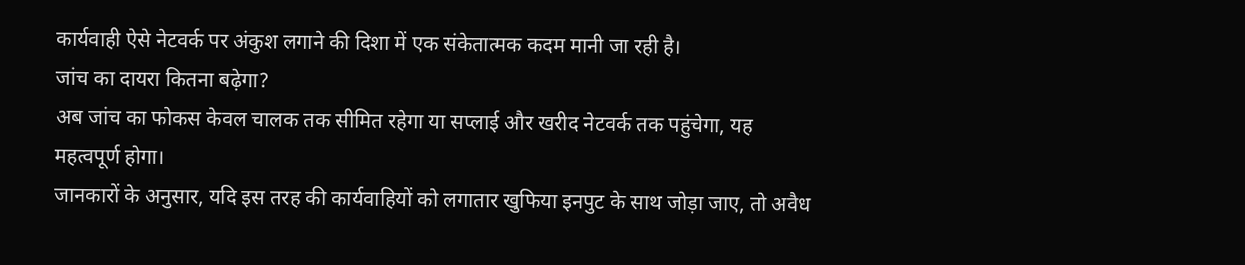कार्यवाही ऐसे नेटवर्क पर अंकुश लगाने की दिशा में एक संकेतात्मक कदम मानी जा रही है।
जांच का दायरा कितना बढ़ेगा?
अब जांच का फोकस केवल चालक तक सीमित रहेगा या सप्लाई और खरीद नेटवर्क तक पहुंचेगा, यह महत्वपूर्ण होगा।
जानकारों के अनुसार, यदि इस तरह की कार्यवाहियों को लगातार खुफिया इनपुट के साथ जोड़ा जाए, तो अवैध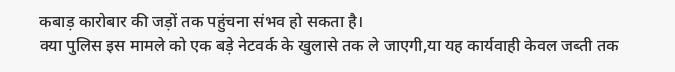कबाड़ कारोबार की जड़ों तक पहुंचना संभव हो सकता है।
क्या पुलिस इस मामले को एक बड़े नेटवर्क के खुलासे तक ले जाएगी,या यह कार्यवाही केवल जब्ती तक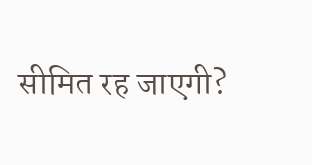सीमित रह जाएगी?